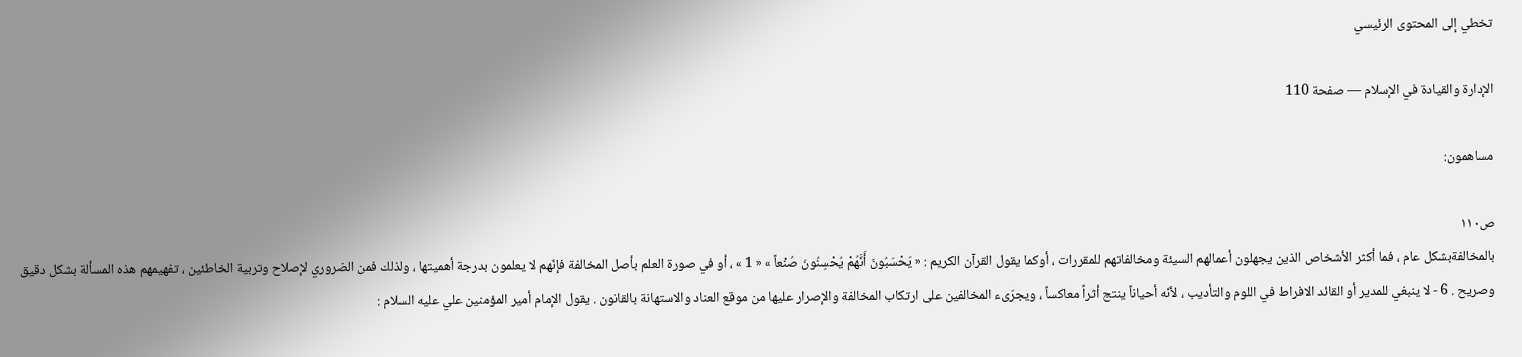تخطي إلى المحتوى الرئيسي

الإدارة والقيادة في الإسلام — صفحة 110

مساهمون:

ص١١٠
بالمخالفةبشكل عام ، فما أكثر الأشخاص الذين يجهلون أعمالهم السيئة ومخالفاتهم للمقررات ، أوكما يقول القرآن الكريم : « يَحْسَبُونَ أَنَّهُمْ يُحْسِنُونَ صُنْعاً » « 1 » ، أو في صورة العلم بأصل المخالفة فإنّهم لا يعلمون بدرجة أهميتها ، ولذلك فمن الضروري لإصلاح وتربية الخاطئين ، تفهيمهم هذه المسألة بشكل دقيق وصريح . 6 - لا ينبغي للمدير أو القائد الافراط في اللوم والتأديب ، لأنّه أحياناً ينتج أثراً معاكساً ، ويجرّىء المخالفين على ارتكاب المخالفة والإصرار عليها من موقع العناد والاستهانة بالقانون . يقول الإمام أمير المؤمنين علي عليه السلام :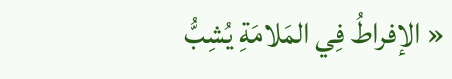« الإفراطُ فِي المَلامَةِ يُشِبُّ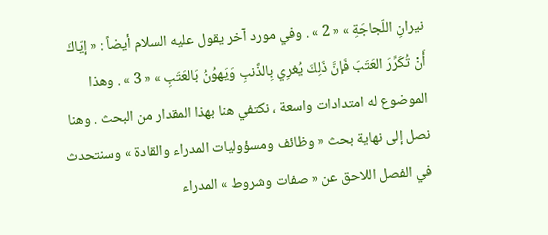نيرانِ اللّجاجَةِ » « 2 » . وفي مورد آخر يقول عليه السلام أيضاً : « إيّاكَ أَنْ تُكَرِّرَ العَتَبَ فَإنَّ ذَلِكَ يُغرِي بِالذَّنبِ وَيَهوُنُ بَالعَتَبِ » « 3 » . وهذا الموضوع له امتدادات واسعة ، نكتفي هنا بهذا المقدار من البحث . وهنا نصل إلى نهاية بحث « وظائف ومسؤوليات المدراء والقادة » وسنتحدث في الفصل اللاحق عن « صفات وشروط » المدراء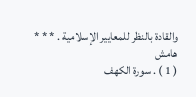والقادة بالنظر للمعايير الإسلامية . * * *
هامش
( 1 ) . سورة الكهف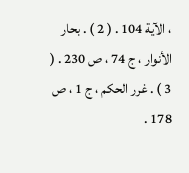، الآية 104 . ( 2 ) . بحار الأنوار ، ج 74 ، ص 230 . ( 3 ) . غرر الحكم ، ج 1 ، ص 178 .